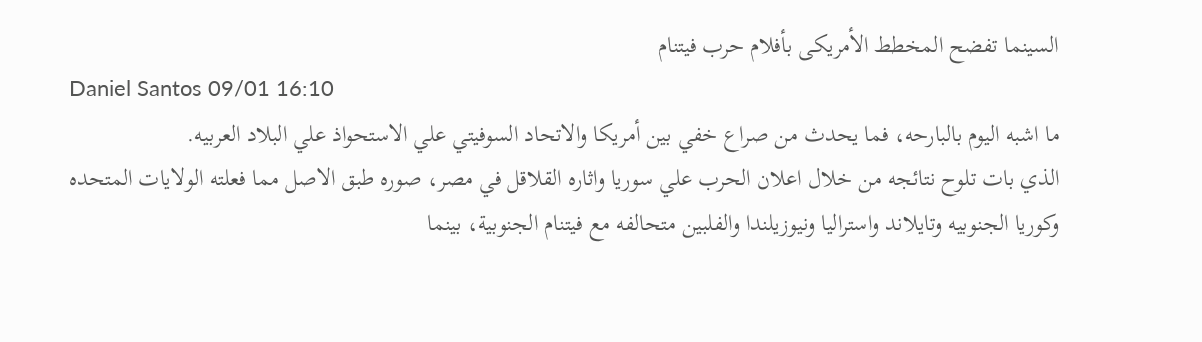السينما تفضح المخطط الأمريكى بأفلام حرب فيتنام
Daniel Santos 09/01 16:10
ما اشبه اليوم بالبارحه، فما يحدث من صراع خفي بين أمريكا والاتحاد السوفيتي علي الاستحواذ علي البلاد العربيه.
الذي بات تلوح نتائجه من خلال اعلان الحرب علي سوريا واثاره القلاقل في مصر، صوره طبق الاصل مما فعلته الولايات المتحده وكوريا الجنوبيه وتايلاند واستراليا ونيوزيلندا والفلبين متحالفه مع فيتنام الجنوبية، بينما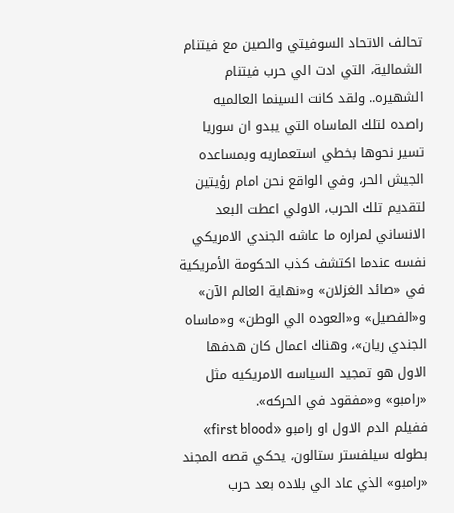تحالف الاتحاد السوفيتي والصين مع فيتنام الشمالية، التي ادت الي حرب فيتنام الشهيره.. ولقد كانت السينما العالميه راصده لتلك الماساه التي يبدو ان سوريا تسير نحوها بخطي استعماريه وبمساعده الجيش الحر، وفي الواقع نحن امام رؤيتين لتقديم تلك الحرب، الاولي اعطت البعد الانساني لمراره ما عاشه الجندي الامريكي نفسه عندما اكتشف كذب الحكومة الأمريكية في «صائد الغزلان» و«نهاية العالم الآن» و«الفصيل» و«العوده الي الوطن» و«ماساه الجندي ريان»، وهناك اعمال كان هدفها الاول هو تمجيد السياسه الامريكيه مثل «رامبو» و«مفقود في الحركه».
ففيلم الدم الاول او رامبو «first blood» بطوله سيلفستر ستالون، يحكي قصه المجند «رامبو» الذي عاد الي بلاده بعد حرب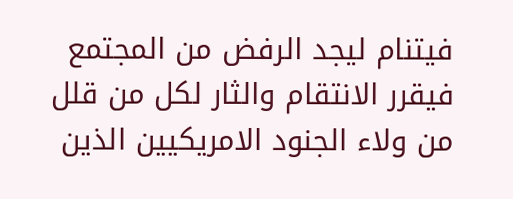فيتنام ليجد الرفض من المجتمع فيقرر الانتقام والثار لكل من قلل من ولاء الجنود الامريكيين الذين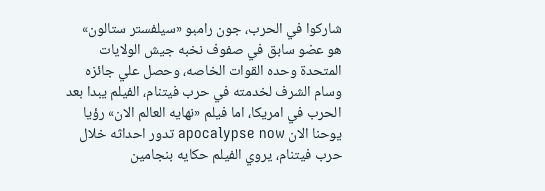شاركوا في الحرب، جون رامبو «سيلفستر ستالون» هو عضو سابق في صفوف نخبه جيش الولايات المتحدة وحده القوات الخاصه، وحصل علي جائزه وسام الشرف لخدمته في حرب فيتنام، الفيلم يبدا بعد الحرب في امريكا، اما فيلم «نهايه العالم الان» رؤيا يوحنا الان apocalypse now تدور احداثه خلال حرب فيتنام، يروي الفيلم حكايه بنجامين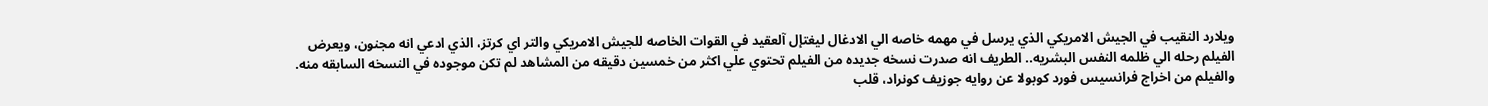ويلارد النقيب في الجيش الامريكي الذي يرسل في مهمه خاصه الي الادغال ليغتإل آلعقيد في القوات الخاصه للجيش الامريكي والتر اي كرتز، الذي ادعي انه مجنون، ويعرض الفيلم رحله الي ظلمه النفس البشريه.. الطريف انه صدرت نسخه جديده من الفيلم تحتوي علي اكثر من خمسين دقيقه من المشاهد لم تكن موجوده في النسخه السابقه منه.
والفيلم من اخراج فرانسيس فورد كوبولا عن روايه جوزيف كونراد، قلب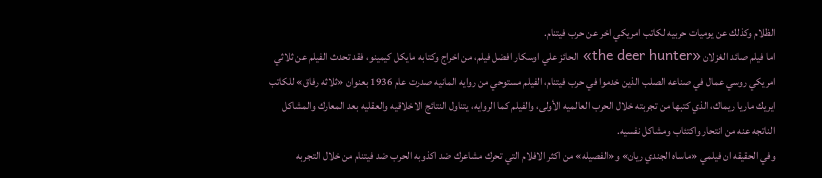الظلام وكذلك عن يوميات حربيه لكاتب امريكي اخر عن حرب فيتنام.
اما فيلم صائد الغزلان «the deer hunter» الحائز علي اوسكار افضل فيلم، من اخراج وكتابه مايكل كيمينو، فقد تحدث الفيلم عن ثلاثي امريكي روسي عمال في صناعه الصلب الذين خدموا في حرب فيتنام، الفيلم مستوحي من روايه المانيه صدرت عام 1936 بعنوان «ثلاثه رفاق» للكاتب ايريك ماريا ريماك، الذي كتبها من تجربته خلال الحرب العالميه الأولى، والفيلم كما الروايه، يتناول النتائج الاخلاقيه والعقليه بعد المعارك والمشاكل الناتجه عنه من انتحار واكتئاب ومشاكل نفسيه.
وفي الحقيقه ان فيلمي «ماساه الجندي ريان» و«الفصيله» من اكثر الافلام التي تحرك مشاعرك ضد اكذوبه الحرب ضد فيتنام من خلال التجربه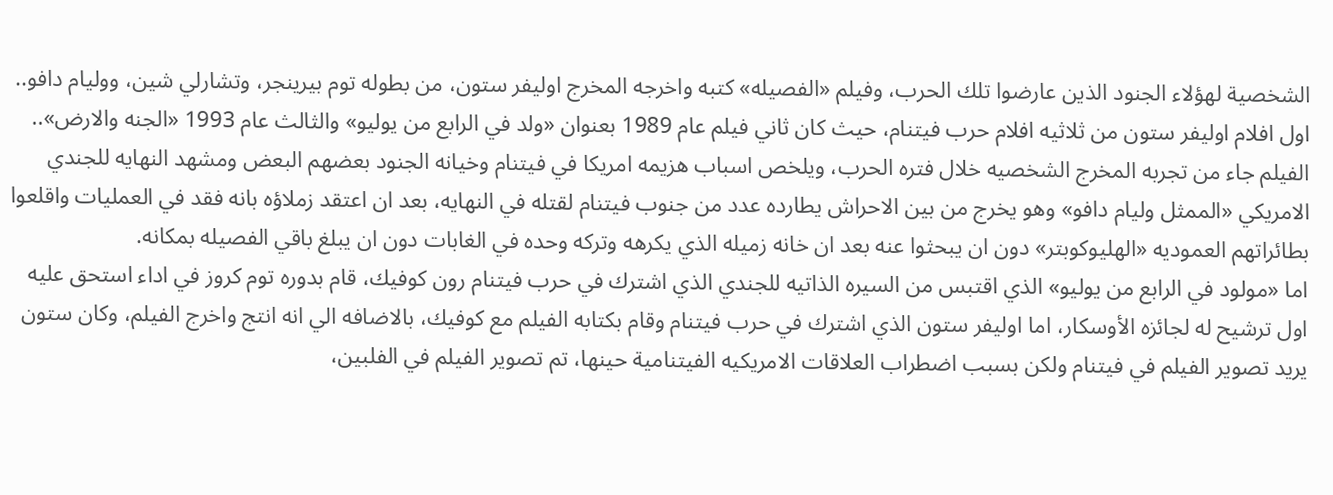الشخصية لهؤلاء الجنود الذين عارضوا تلك الحرب، وفيلم «الفصيله» كتبه واخرجه المخرج اوليفر ستون، من بطوله توم بيرينجر، وتشارلي شين، ووليام دافو.. اول افلام اوليفر ستون من ثلاثيه افلام حرب فيتنام، حيث كان ثاني فيلم عام 1989 بعنوان «ولد في الرابع من يوليو» والثالث عام 1993 «الجنه والارض».. الفيلم جاء من تجربه المخرج الشخصيه خلال فتره الحرب، ويلخص اسباب هزيمه امريكا في فيتنام وخيانه الجنود بعضهم البعض ومشهد النهايه للجندي الامريكي «الممثل وليام دافو» وهو يخرج من بين الاحراش يطارده عدد من جنوب فيتنام لقتله في النهايه، بعد ان اعتقد زملاؤه بانه فقد في العمليات واقلعوا بطائراتهم العموديه «الهليوكوبتر» دون ان يبحثوا عنه بعد ان خانه زميله الذي يكرهه وتركه وحده في الغابات دون ان يبلغ باقي الفصيله بمكانه.
اما «مولود في الرابع من يوليو» الذي اقتبس من السيره الذاتيه للجندي الذي اشترك في حرب فيتنام رون كوفيك، قام بدوره توم كروز في اداء استحق عليه اول ترشيح له لجائزه الأوسكار، اما اوليفر ستون الذي اشترك في حرب فيتنام وقام بكتابه الفيلم مع كوفيك، بالاضافه الي انه انتج واخرج الفيلم، وكان ستون يريد تصوير الفيلم في فيتنام ولكن بسبب اضطراب العلاقات الامريكيه الفيتنامية حينها، تم تصوير الفيلم في الفلبين،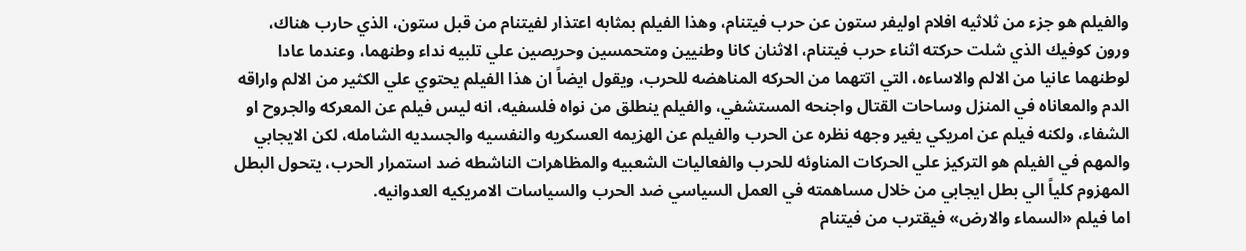والفيلم هو جزء من ثلاثيه افلام اوليفر ستون عن حرب فيتنام، وهذا الفيلم بمثابه اعتذار لفيتنام من قبل ستون، الذي حارب هناك، ورون كوفيك الذي شلت حركته اثناء حرب فيتنام، الاثنان كانا وطنيين ومتحمسين وحريصين علي تلبيه نداء وطنهما، وعندما عادا لوطنهما عانيا من الالم والاساءه، التي اتتهما من الحركه المناهضه للحرب، ويقول ايضاً ان هذا الفيلم يحتوي علي الكثير من الالم واراقه الدم والمعاناه في المنزل وساحات القتال واجنحه المستشفي، والفيلم ينطلق من نواه فلسفيه، انه ليس فيلم عن المعركه والجروح او الشفاء، ولكنه فيلم عن امريكي يغير وجهه نظره عن الحرب والفيلم عن الهزيمه العسكريه والنفسيه والجسديه الشامله، لكن الايجابي والمهم في الفيلم هو التركيز علي الحركات المناوئه للحرب والفعاليات الشعبيه والمظاهرات الناشطه ضد استمرار الحرب، يتحول البطل المهزوم كلياً الي بطل ايجابي من خلال مساهمته في العمل السياسي ضد الحرب والسياسات الامريكيه العدوانيه.
اما فيلم «السماء والارض» فيقترب من فيتنام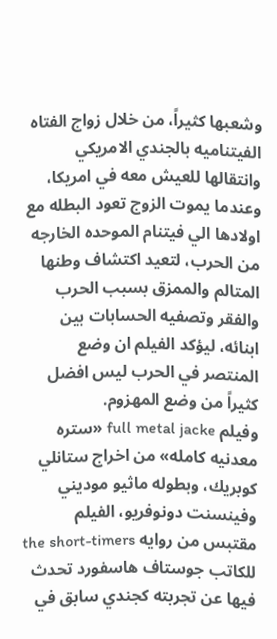وشعبها كثيراً، من خلال زواج الفتاه الفيتناميه بالجندي الامريكي وانتقالها للعيش معه في امريكا، وعندما يموت الزوج تعود البطله مع اولادها الي فيتنام الموحده الخارجه من الحرب، لتعيد اكتشاف وطنها المتالم والممزق بسبب الحرب والفقر وتصفيه الحسابات بين ابنائه، ليؤكد الفيلم ان وضع المنتصر في الحرب ليس افضل كثيراً من وضع المهزوم.
وفيلم full metal jacke «ستره معدنيه كامله» من اخراج ستانلي كوبريك، وبطوله ماثيو موديني وفينسنت دونوفريو، الفيلم مقتبس من روايه the short-timers للكاتب جوستاف هاسفورد تحدث فيها عن تجربته كجندي سابق في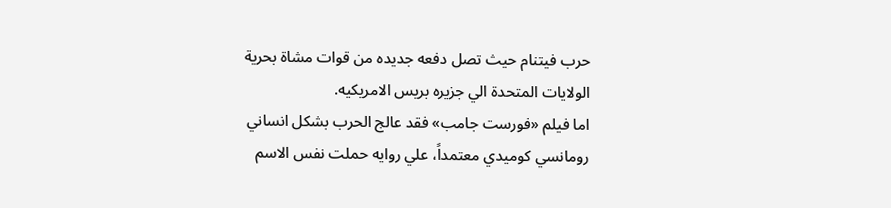حرب فيتنام حيث تصل دفعه جديده من قوات مشاة بحرية الولايات المتحدة الي جزيره بريس الامريكيه.
اما فيلم «فورست جامب» فقد عالج الحرب بشكل انساني رومانسي كوميدي معتمداً، علي روايه حملت نفس الاسم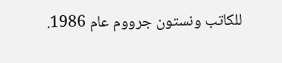للكاتب ونستون جرووم عام 1986.